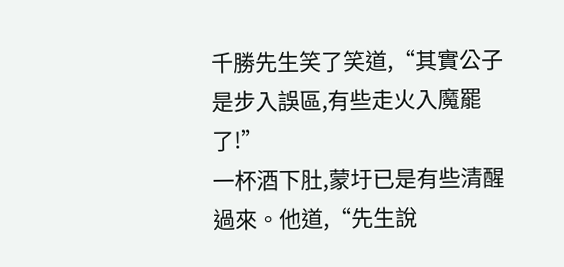千勝先生笑了笑道,“其實公子是步入誤區,有些走火入魔罷了!”
一杯酒下肚,蒙圩已是有些清醒過來。他道,“先生說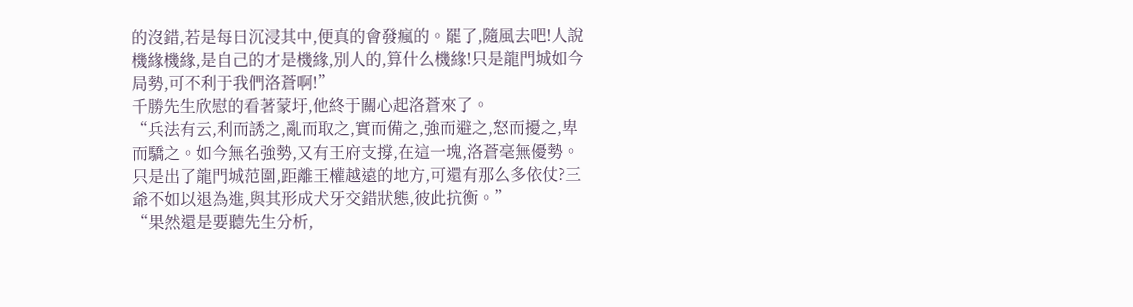的沒錯,若是每日沉浸其中,便真的會發瘋的。罷了,隨風去吧!人說機緣機緣,是自己的才是機緣,別人的,算什么機緣!只是龍門城如今局勢,可不利于我們洛蒼啊!”
千勝先生欣慰的看著蒙圩,他終于關心起洛蒼來了。
“兵法有云,利而誘之,亂而取之,實而備之,強而避之,怒而擾之,卑而驕之。如今無名強勢,又有王府支撐,在這一塊,洛蒼毫無優勢。只是出了龍門城范圍,距離王權越遠的地方,可還有那么多依仗?三爺不如以退為進,與其形成犬牙交錯狀態,彼此抗衡。”
“果然還是要聽先生分析,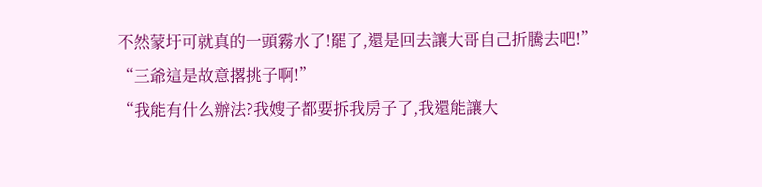不然蒙圩可就真的一頭霧水了!罷了,還是回去讓大哥自己折騰去吧!”
“三爺這是故意撂挑子啊!”
“我能有什么辦法?我嫂子都要拆我房子了,我還能讓大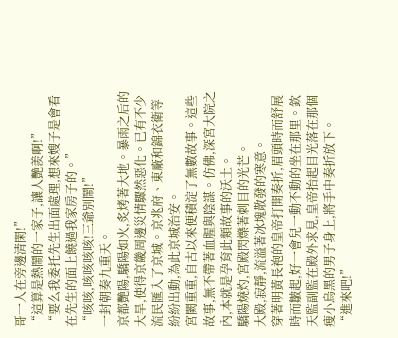哥一人在旁邊清閑!”
“這算是熱鬧的一家子,讓人艷羨啊!”
“要么我委托先生出面處理,想來嫂子是會看在先生的面上饒過我家房子的。”
“咳咳,咳咳咳咳!三爺別鬧!”
一封朝奏九重天。
京都艷陽,驕陽如火,炙烤著大地。暴雨之后的大旱,使得京畿周邊災情驟然惡化。已有不少流民匯入了京城。京兆府、東廠和錦衣衛等紛紛出動,為此京城治安。
宮闕重重,自古以來便積淀了無數故事。這些故事,無不帶著血腥與陰謀。仿佛,深宮大院之內,本就是孕育此類故事的沃土。
驕陽燒灼,宮殿閃爍著刺目的光芒。
大殿,寂靜,流溢著冰塊散發的寒意。
穿著明黃長袍的皇帝打開奏折,眉頭時而舒展時而皺起,好一會兒一動不動的坐在那里。欽天監副監在殿外求見,皇帝抬起目光落在那個瘦小烏黑的男子身上,將手中奏折放下。
“進來吧!”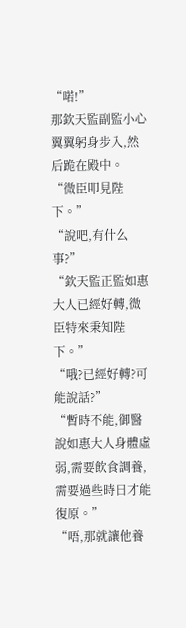“喏!”
那欽天監副監小心翼翼躬身步入,然后跪在殿中。
“微臣叩見陛下。”
“說吧,有什么事?”
“欽天監正監如惠大人已經好轉,微臣特來秉知陛下。”
“哦?已經好轉?可能說話?”
“暫時不能,御醫說如惠大人身體虛弱,需要飲食調養,需要過些時日才能復原。”
“唔,那就讓他養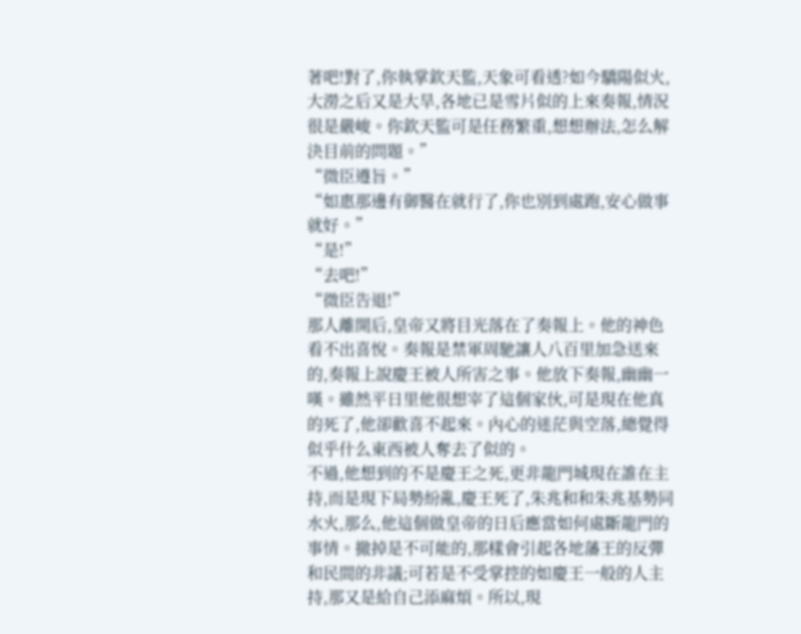著吧!對了,你執掌欽天監,天象可看透?如今驕陽似火,大澇之后又是大旱,各地已是雪片似的上來奏報,情況很是嚴峻。你欽天監可是任務繁重,想想辦法,怎么解決目前的問題。”
“微臣遵旨。”
“如惠那邊有御醫在就行了,你也別到處跑,安心做事就好。”
“是!”
“去吧!”
“微臣告退!”
那人離開后,皇帝又將目光落在了奏報上。他的神色看不出喜悅。奏報是禁軍周馳讓人八百里加急送來的,奏報上說慶王被人所害之事。他放下奏報,幽幽一嘆。雖然平日里他很想宰了這個家伙,可是現在他真的死了,他卻歡喜不起來。內心的迷茫與空落,總覺得似乎什么東西被人奪去了似的。
不過,他想到的不是慶王之死,更非龍門城現在誰在主持,而是現下局勢紛亂,慶王死了,朱兆和和朱兆基勢同水火,那么,他這個做皇帝的日后應當如何處斷龍門的事情。撤掉是不可能的,那樣會引起各地藩王的反彈和民間的非議;可若是不受掌控的如慶王一般的人主持,那又是給自己添麻煩。所以,現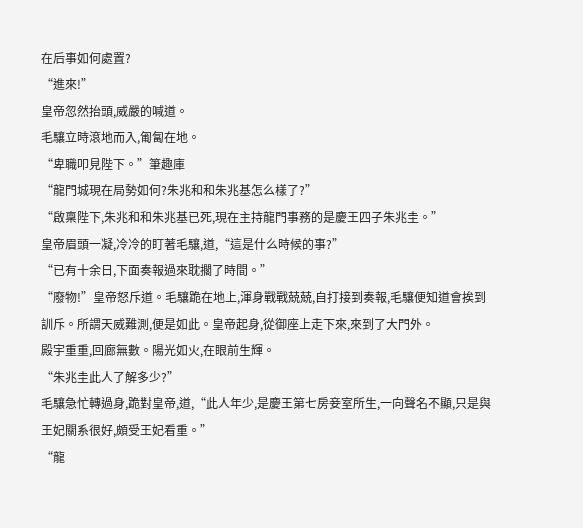在后事如何處置?
“進來!”
皇帝忽然抬頭,威嚴的喊道。
毛驤立時滾地而入,匍匐在地。
“卑職叩見陛下。”筆趣庫
“龍門城現在局勢如何?朱兆和和朱兆基怎么樣了?”
“啟稟陛下,朱兆和和朱兆基已死,現在主持龍門事務的是慶王四子朱兆圭。”
皇帝眉頭一凝,冷冷的盯著毛驤,道,“這是什么時候的事?”
“已有十余日,下面奏報過來耽擱了時間。”
“廢物!”皇帝怒斥道。毛驤跪在地上,渾身戰戰兢兢,自打接到奏報,毛驤便知道會挨到訓斥。所謂天威難測,便是如此。皇帝起身,從御座上走下來,來到了大門外。
殿宇重重,回廊無數。陽光如火,在眼前生輝。
“朱兆圭此人了解多少?”
毛驤急忙轉過身,跪對皇帝,道,“此人年少,是慶王第七房妾室所生,一向聲名不顯,只是與王妃關系很好,頗受王妃看重。”
“龍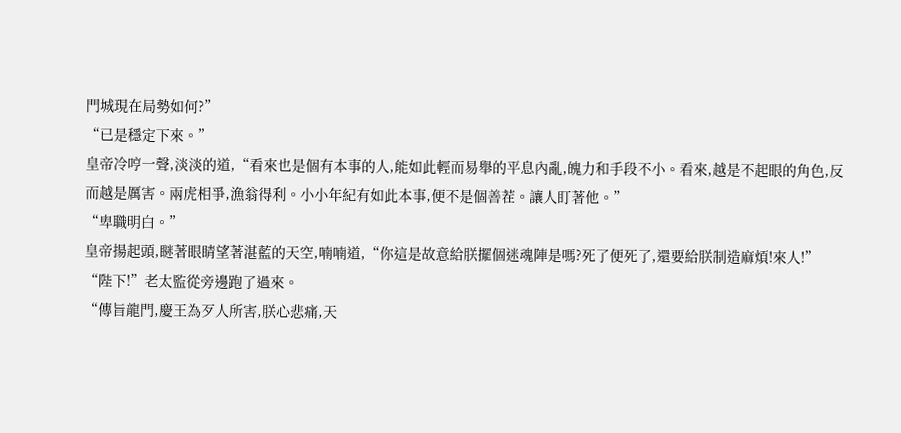門城現在局勢如何?”
“已是穩定下來。”
皇帝冷哼一聲,淡淡的道,“看來也是個有本事的人,能如此輕而易舉的平息內亂,魄力和手段不小。看來,越是不起眼的角色,反而越是厲害。兩虎相爭,漁翁得利。小小年紀有如此本事,便不是個善茬。讓人盯著他。”
“卑職明白。”
皇帝揚起頭,瞇著眼睛望著湛藍的天空,喃喃道,“你這是故意給朕擺個迷魂陣是嗎?死了便死了,還要給朕制造麻煩!來人!”
“陛下!”老太監從旁邊跑了過來。
“傳旨龍門,慶王為歹人所害,朕心悲痛,天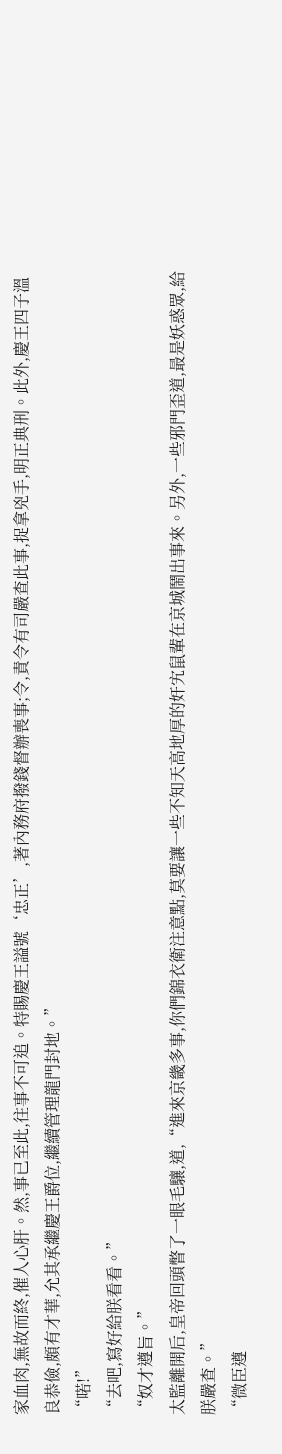家血肉,無故而終,催人心肝。然,事已至此,往事不可追。特賜慶王謚號‘忠正’,著內務府撥錢督辦喪事;令,責令有司嚴查此事,捉拿兇手,明正典刑。此外,慶王四子溫良恭儉,頗有才華,允其承繼慶王爵位,繼續管理龍門封地。”
“喏!”
“去吧,寫好給朕看看。”
“奴才遵旨。”
太監離開后,皇帝回頭瞥了一眼毛驤,道,“進來京畿多事,你們錦衣衛注意點,莫要讓一些不知天高地厚的奸宄鼠輩在京城鬧出事來。另外,一些邪門歪道,最是妖惑眾,給朕嚴查。”
“微臣遵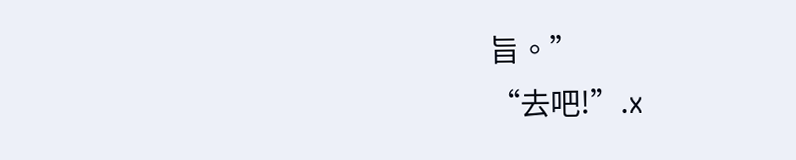旨。”
“去吧!”.x